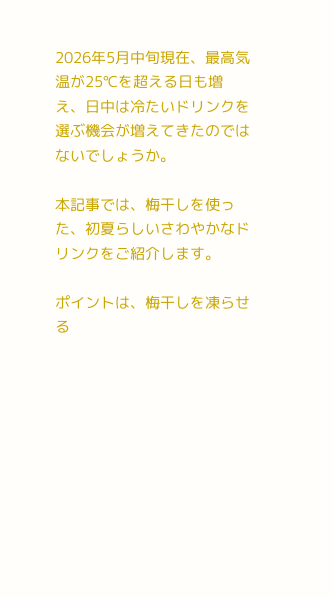2026年5月中旬現在、最高気温が25℃を超える日も増え、日中は冷たいドリンクを選ぶ機会が増えてきたのではないでしょうか。

本記事では、梅干しを使った、初夏らしいさわやかなドリンクをご紹介します。

ポイントは、梅干しを凍らせる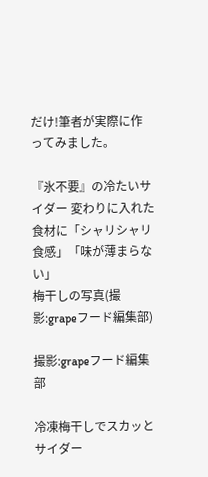だけ!筆者が実際に作ってみました。

『氷不要』の冷たいサイダー 変わりに入れた食材に「シャリシャリ食感」「味が薄まらない」
梅干しの写真(撮影:grapeフード編集部)

撮影:grapeフード編集部

冷凍梅干しでスカッとサイダー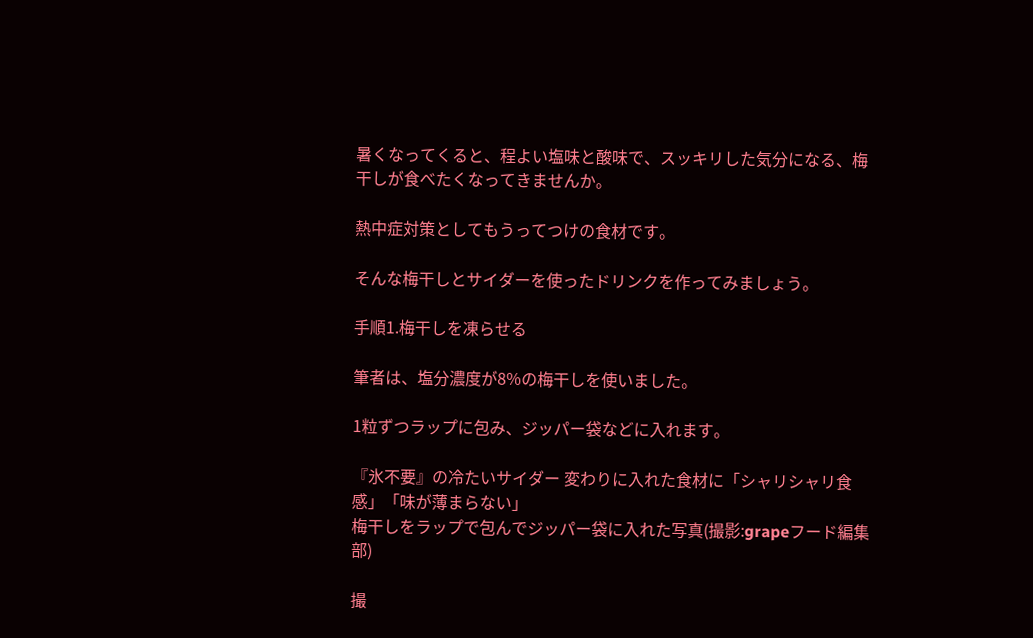暑くなってくると、程よい塩味と酸味で、スッキリした気分になる、梅干しが食べたくなってきませんか。

熱中症対策としてもうってつけの食材です。

そんな梅干しとサイダーを使ったドリンクを作ってみましょう。

手順1.梅干しを凍らせる

筆者は、塩分濃度が8%の梅干しを使いました。

1粒ずつラップに包み、ジッパー袋などに入れます。

『氷不要』の冷たいサイダー 変わりに入れた食材に「シャリシャリ食感」「味が薄まらない」
梅干しをラップで包んでジッパー袋に入れた写真(撮影:grapeフード編集部)

撮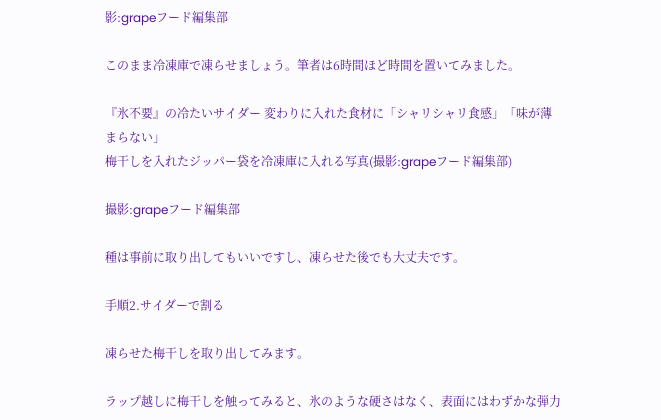影:grapeフード編集部

このまま冷凍庫で凍らせましょう。筆者は6時間ほど時間を置いてみました。

『氷不要』の冷たいサイダー 変わりに入れた食材に「シャリシャリ食感」「味が薄まらない」
梅干しを入れたジッパー袋を冷凍庫に入れる写真(撮影:grapeフード編集部)

撮影:grapeフード編集部

種は事前に取り出してもいいですし、凍らせた後でも大丈夫です。

手順2.サイダーで割る

凍らせた梅干しを取り出してみます。

ラップ越しに梅干しを触ってみると、氷のような硬さはなく、表面にはわずかな弾力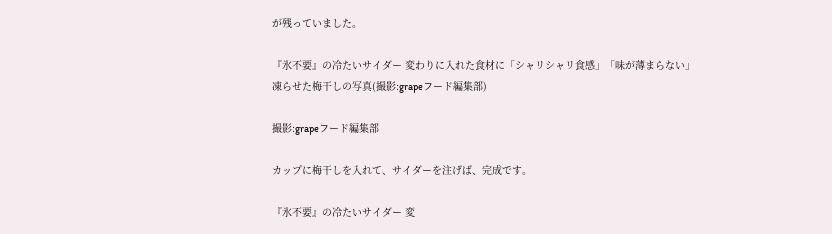が残っていました。

『氷不要』の冷たいサイダー 変わりに入れた食材に「シャリシャリ食感」「味が薄まらない」
凍らせた梅干しの写真(撮影:grapeフード編集部)

撮影:grapeフード編集部

カップに梅干しを入れて、サイダーを注げば、完成です。

『氷不要』の冷たいサイダー 変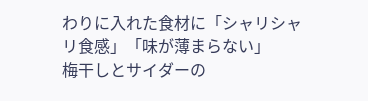わりに入れた食材に「シャリシャリ食感」「味が薄まらない」
梅干しとサイダーの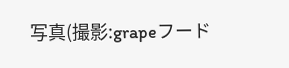写真(撮影:grapeフード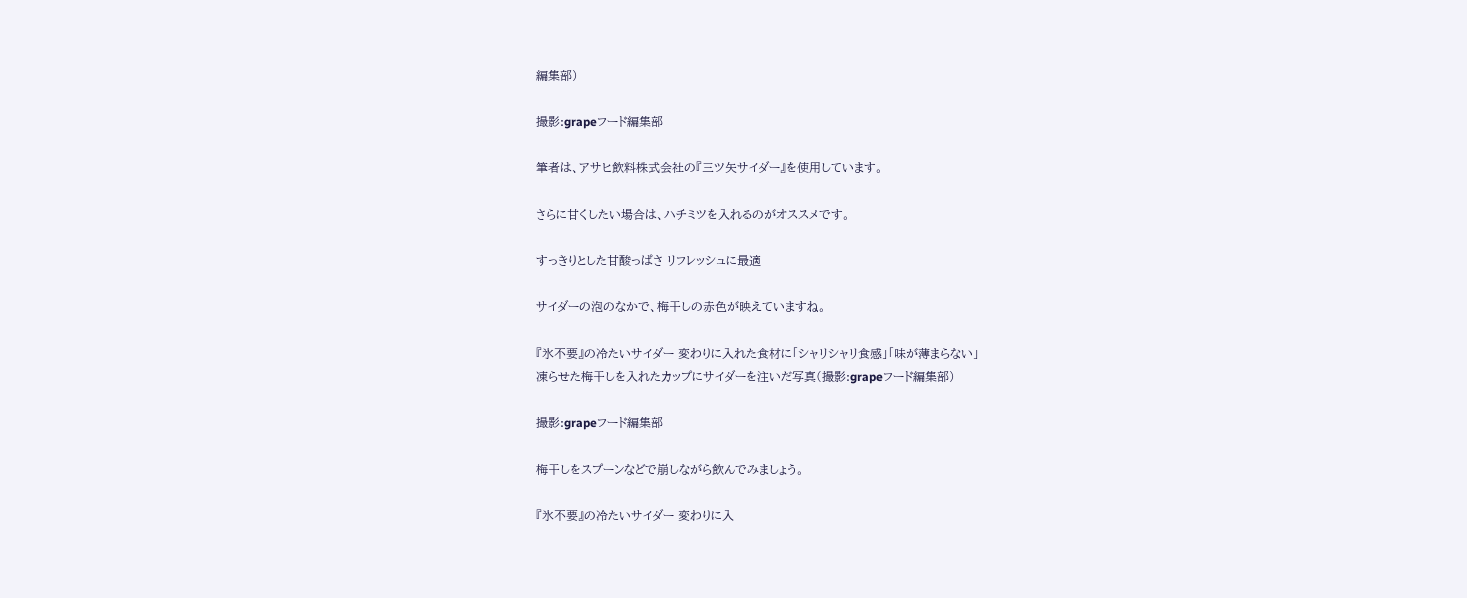編集部)

撮影:grapeフード編集部

筆者は、アサヒ飲料株式会社の『三ツ矢サイダー』を使用しています。

さらに甘くしたい場合は、ハチミツを入れるのがオススメです。

すっきりとした甘酸っぱさ リフレッシュに最適

サイダーの泡のなかで、梅干しの赤色が映えていますね。

『氷不要』の冷たいサイダー 変わりに入れた食材に「シャリシャリ食感」「味が薄まらない」
凍らせた梅干しを入れたカップにサイダーを注いだ写真(撮影:grapeフード編集部)

撮影:grapeフード編集部

梅干しをスプーンなどで崩しながら飲んでみましょう。

『氷不要』の冷たいサイダー 変わりに入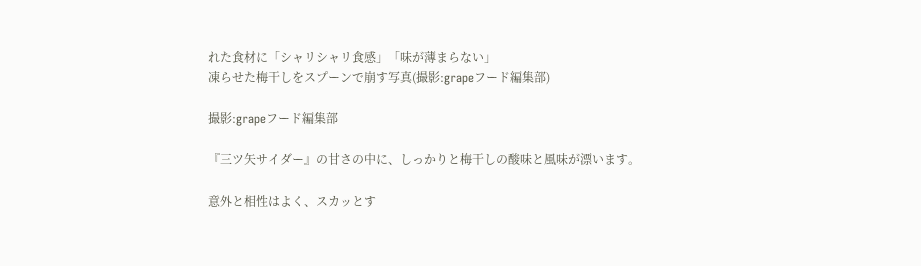れた食材に「シャリシャリ食感」「味が薄まらない」
凍らせた梅干しをスプーンで崩す写真(撮影:grapeフード編集部)

撮影:grapeフード編集部

『三ツ矢サイダー』の甘さの中に、しっかりと梅干しの酸味と風味が漂います。

意外と相性はよく、スカッとす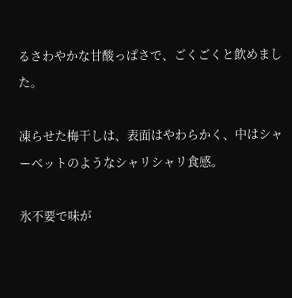るさわやかな甘酸っぱさで、ごくごくと飲めました。

凍らせた梅干しは、表面はやわらかく、中はシャーベットのようなシャリシャリ食感。

氷不要で味が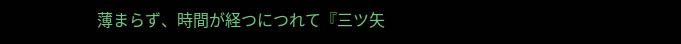薄まらず、時間が経つにつれて『三ツ矢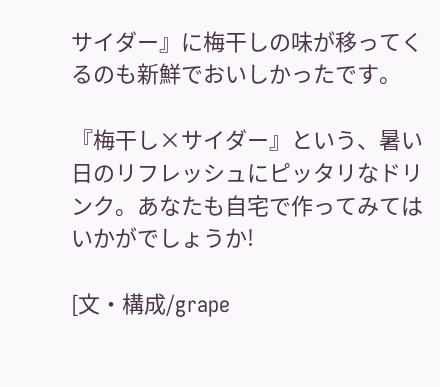サイダー』に梅干しの味が移ってくるのも新鮮でおいしかったです。

『梅干し×サイダー』という、暑い日のリフレッシュにピッタリなドリンク。あなたも自宅で作ってみてはいかがでしょうか!

[文・構成/grape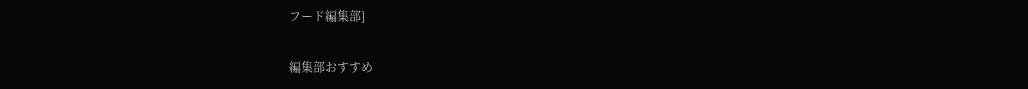フード編集部]

編集部おすすめ